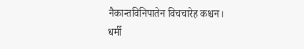नैकान्तविनिपातेन विचचारेह कश्चन।
धर्मी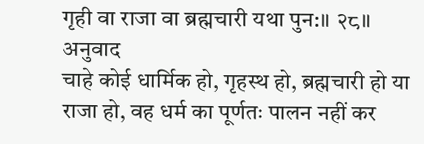गृही वा राजा वा ब्रह्मचारी यथा पुन:॥ २८॥
अनुवाद
चाहे कोई धार्मिक हो, गृहस्थ हो, ब्रह्मचारी हो या राजा हो, वह धर्म का पूर्णतः पालन नहीं कर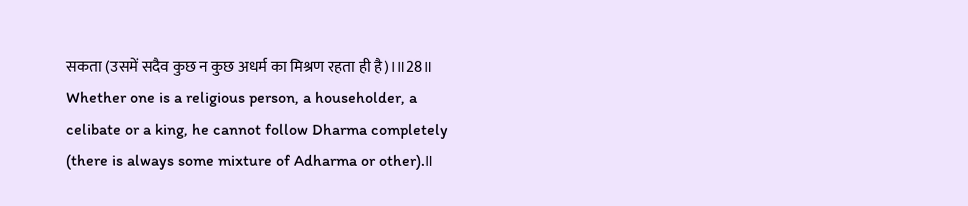सकता (उसमें सदैव कुछ न कुछ अधर्म का मिश्रण रहता ही है)।॥28॥
Whether one is a religious person, a householder, a celibate or a king, he cannot follow Dharma completely (there is always some mixture of Adharma or other).॥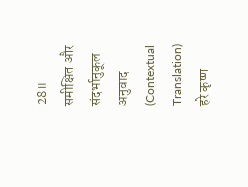28॥
समीक्षित और संदर्भानुकूल अनुवाद (Contextual Translation)
हरे कृष्ण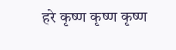हरे कृष्ण कृष्ण कृष्ण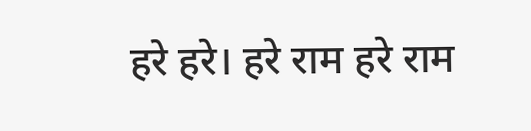हरे हरे। हरे राम हरे राम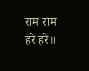राम राम हरे हरे॥